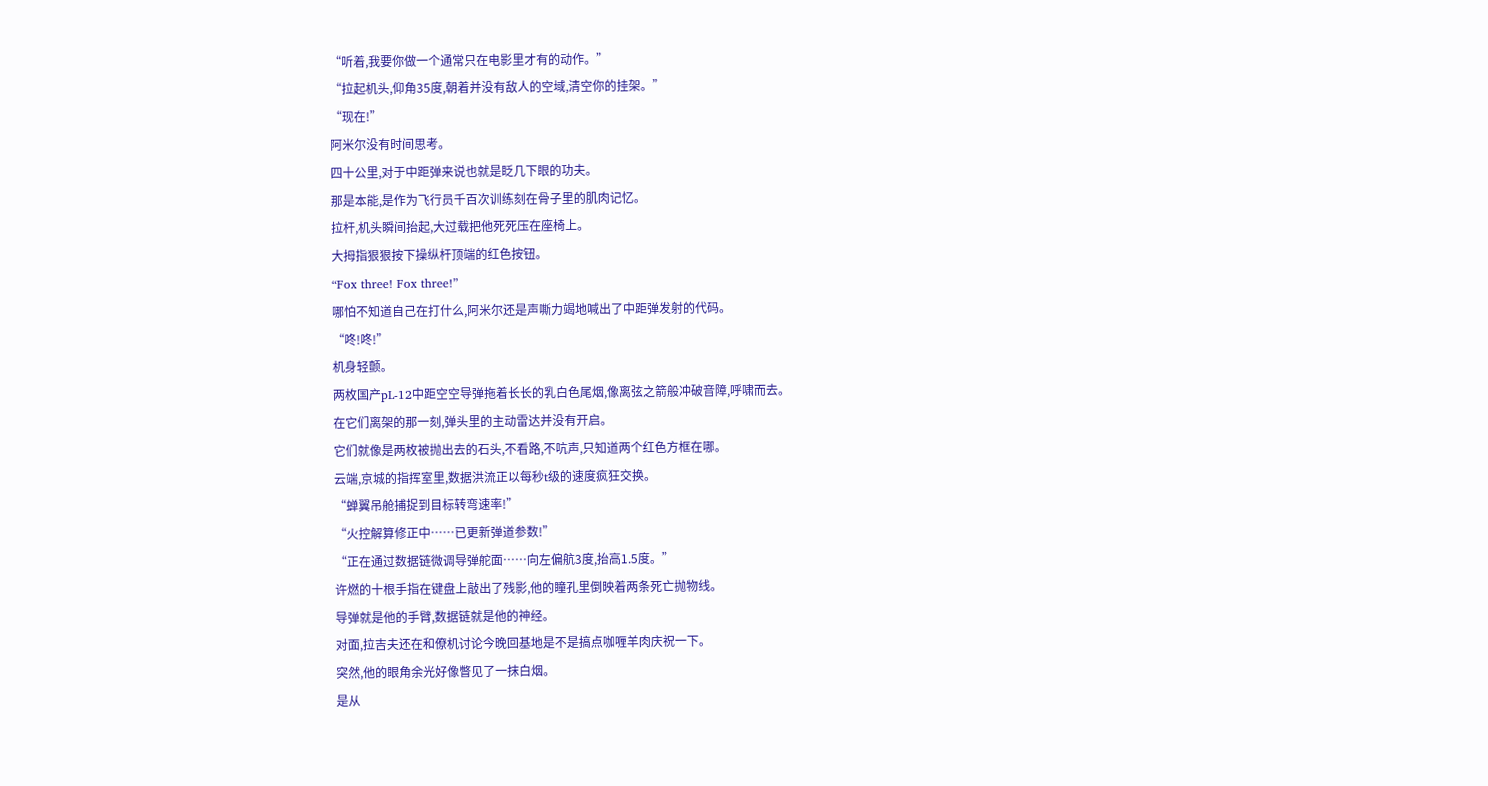“听着,我要你做一个通常只在电影里才有的动作。”
“拉起机头,仰角35度,朝着并没有敌人的空域,清空你的挂架。”
“现在!”
阿米尔没有时间思考。
四十公里,对于中距弹来说也就是眨几下眼的功夫。
那是本能,是作为飞行员千百次训练刻在骨子里的肌肉记忆。
拉杆,机头瞬间抬起,大过载把他死死压在座椅上。
大拇指狠狠按下操纵杆顶端的红色按钮。
“Fox three! Fox three!”
哪怕不知道自己在打什么,阿米尔还是声嘶力竭地喊出了中距弹发射的代码。
“咚!咚!”
机身轻颤。
两枚国产pL-12中距空空导弹拖着长长的乳白色尾烟,像离弦之箭般冲破音障,呼啸而去。
在它们离架的那一刻,弹头里的主动雷达并没有开启。
它们就像是两枚被抛出去的石头,不看路,不吭声,只知道两个红色方框在哪。
云端,京城的指挥室里,数据洪流正以每秒t级的速度疯狂交换。
“蝉翼吊舱捕捉到目标转弯速率!”
“火控解算修正中……已更新弹道参数!”
“正在通过数据链微调导弹舵面……向左偏航3度,抬高1.5度。”
许燃的十根手指在键盘上敲出了残影,他的瞳孔里倒映着两条死亡抛物线。
导弹就是他的手臂,数据链就是他的神经。
对面,拉吉夫还在和僚机讨论今晚回基地是不是搞点咖喱羊肉庆祝一下。
突然,他的眼角余光好像瞥见了一抹白烟。
是从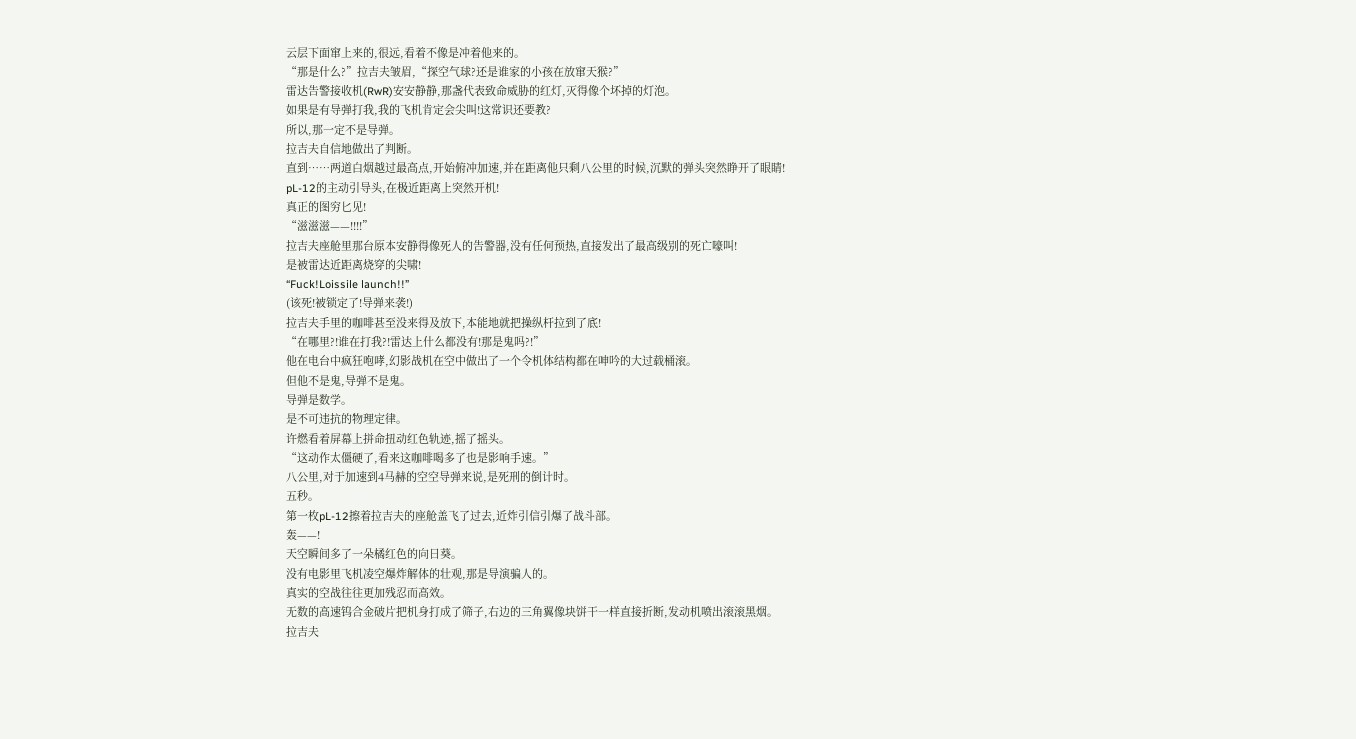云层下面窜上来的,很远,看着不像是冲着他来的。
“那是什么?”拉吉夫皱眉,“探空气球?还是谁家的小孩在放窜天猴?”
雷达告警接收机(RwR)安安静静,那盏代表致命威胁的红灯,灭得像个坏掉的灯泡。
如果是有导弹打我,我的飞机肯定会尖叫!这常识还要教?
所以,那一定不是导弹。
拉吉夫自信地做出了判断。
直到……两道白烟越过最高点,开始俯冲加速,并在距离他只剩八公里的时候,沉默的弹头突然睁开了眼睛!
pL-12的主动引导头,在极近距离上突然开机!
真正的图穷匕见!
“滋滋滋——!!!!”
拉吉夫座舱里那台原本安静得像死人的告警器,没有任何预热,直接发出了最高级别的死亡嚎叫!
是被雷达近距离烧穿的尖啸!
“Fuck!Loissile launch!!”
(该死!被锁定了!导弹来袭!)
拉吉夫手里的咖啡甚至没来得及放下,本能地就把操纵杆拉到了底!
“在哪里?!谁在打我?!雷达上什么都没有!那是鬼吗?!”
他在电台中疯狂咆哮,幻影战机在空中做出了一个令机体结构都在呻吟的大过载桶滚。
但他不是鬼,导弹不是鬼。
导弹是数学。
是不可违抗的物理定律。
许燃看着屏幕上拼命扭动红色轨迹,摇了摇头。
“这动作太僵硬了,看来这咖啡喝多了也是影响手速。”
八公里,对于加速到4马赫的空空导弹来说,是死刑的倒计时。
五秒。
第一枚pL-12擦着拉吉夫的座舱盖飞了过去,近炸引信引爆了战斗部。
轰——!
天空瞬间多了一朵橘红色的向日葵。
没有电影里飞机凌空爆炸解体的壮观,那是导演骗人的。
真实的空战往往更加残忍而高效。
无数的高速钨合金破片把机身打成了筛子,右边的三角翼像块饼干一样直接折断,发动机喷出滚滚黑烟。
拉吉夫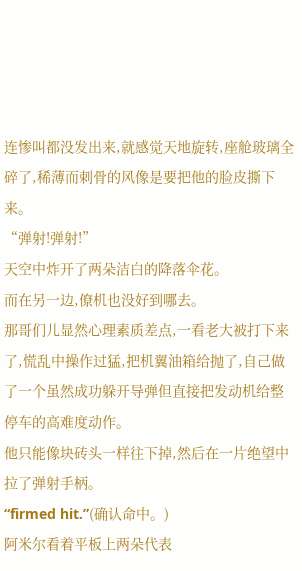连惨叫都没发出来,就感觉天地旋转,座舱玻璃全碎了,稀薄而刺骨的风像是要把他的脸皮撕下来。
“弹射!弹射!”
天空中炸开了两朵洁白的降落伞花。
而在另一边,僚机也没好到哪去。
那哥们儿显然心理素质差点,一看老大被打下来了,慌乱中操作过猛,把机翼油箱给抛了,自己做了一个虽然成功躲开导弹但直接把发动机给整停车的高难度动作。
他只能像块砖头一样往下掉,然后在一片绝望中拉了弹射手柄。
“firmed hit.”(确认命中。)
阿米尔看着平板上两朵代表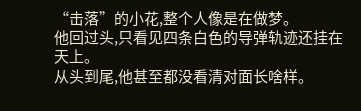“击落”的小花,整个人像是在做梦。
他回过头,只看见四条白色的导弹轨迹还挂在天上。
从头到尾,他甚至都没看清对面长啥样。